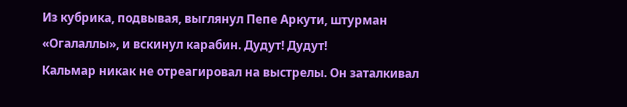Из кубрика, подвывая, выглянул Пепе Аркути, штурман «Огалаллы», и вскинул карабин. Дудут! Дудут!
Кальмар никак не отреагировал на выстрелы. Он заталкивал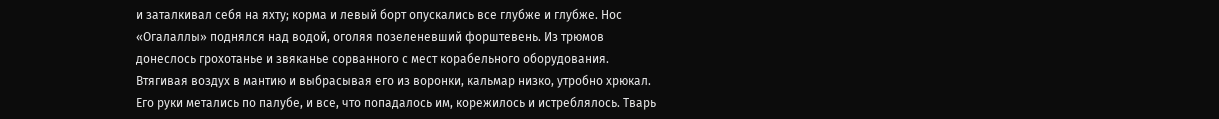и заталкивал себя на яхту; корма и левый борт опускались все глубже и глубже. Нос «Огалаллы» поднялся над водой, оголяя позеленевший форштевень. Из трюмов донеслось грохотанье и звяканье сорванного с мест корабельного оборудования.
Втягивая воздух в мантию и выбрасывая его из воронки, кальмар низко, утробно хрюкал. Его руки метались по палубе, и все, что попадалось им, корежилось и истреблялось. Тварь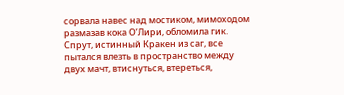сорвала навес над мостиком, мимоходом размазав кока О’Лири, обломила гик. Спрут, истинный Кракен из саг, все пытался влезть в пространство между двух мачт, втиснуться, втереться,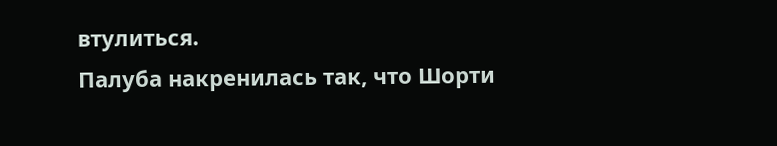втулиться.
Палуба накренилась так, что Шорти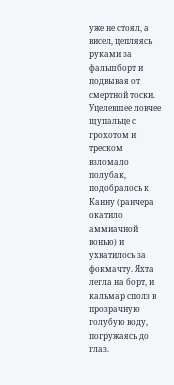уже не стоял, а висел, цепляясь руками за фальшборт и подвывая от смертной тоски. Уцелевшее ловчее щупальце с грохотом и треском взломало полубак, подобралось к Канну (ранчера окатило аммиачной вонью) и ухватилось за фокмачту. Яхта легла на борт, и кальмар сполз в прозрачную голубую воду, погружаясь до глаз.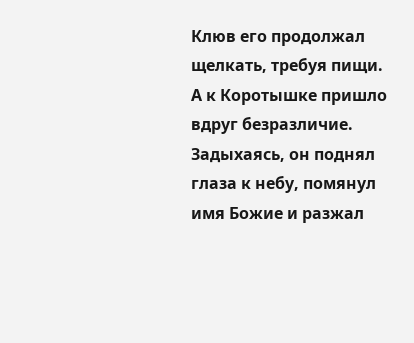Клюв его продолжал щелкать, требуя пищи. А к Коротышке пришло вдруг безразличие. Задыхаясь, он поднял глаза к небу, помянул имя Божие и разжал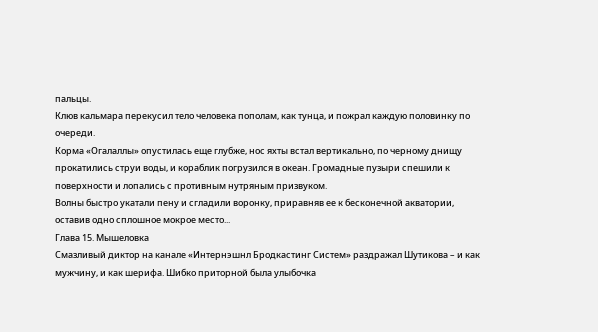пальцы.
Клюв кальмара перекусил тело человека пополам, как тунца, и пожрал каждую половинку по очереди.
Корма «Огалаллы» опустилась еще глубже, нос яхты встал вертикально, по черному днищу прокатились струи воды, и кораблик погрузился в океан. Громадные пузыри спешили к поверхности и лопались с противным нутряным призвуком.
Волны быстро укатали пену и сгладили воронку, приравняв ее к бесконечной акватории, оставив одно сплошное мокрое место...
Глава 15. Мышеловка
Смазливый диктор на канале «Интернэшнл Бродкастинг Систем» раздражал Шутикова – и как мужчину, и как шерифа. Шибко приторной была улыбочка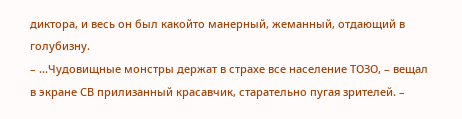диктора, и весь он был какойто манерный, жеманный, отдающий в голубизну.
– ...Чудовищные монстры держат в страхе все население ТОЗО, – вещал в экране СВ прилизанный красавчик, старательно пугая зрителей. –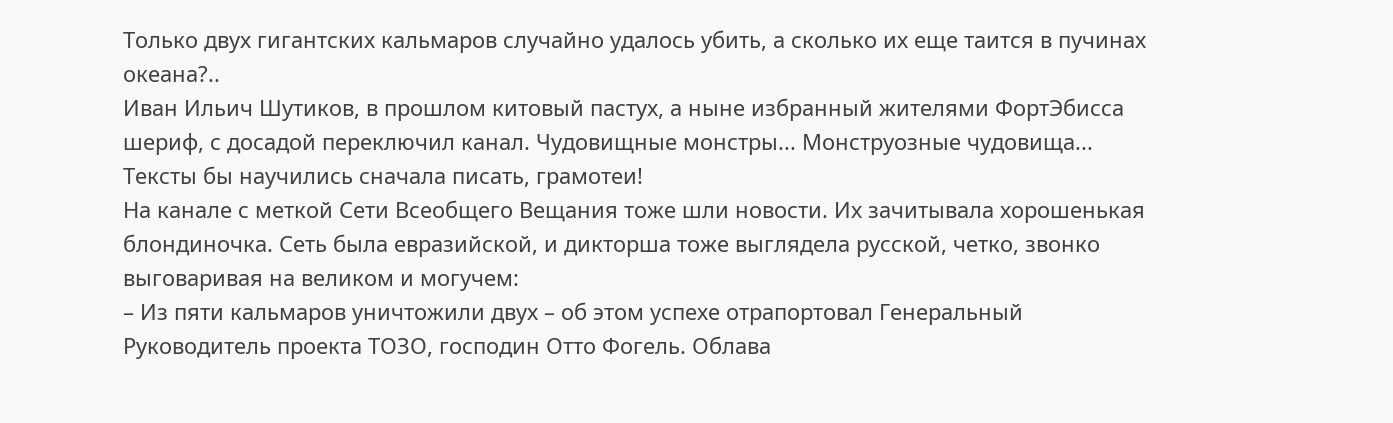Только двух гигантских кальмаров случайно удалось убить, а сколько их еще таится в пучинах океана?..
Иван Ильич Шутиков, в прошлом китовый пастух, а ныне избранный жителями ФортЭбисса шериф, с досадой переключил канал. Чудовищные монстры... Монструозные чудовища... Тексты бы научились сначала писать, грамотеи!
На канале с меткой Сети Всеобщего Вещания тоже шли новости. Их зачитывала хорошенькая блондиночка. Сеть была евразийской, и дикторша тоже выглядела русской, четко, звонко выговаривая на великом и могучем:
– Из пяти кальмаров уничтожили двух – об этом успехе отрапортовал Генеральный Руководитель проекта ТОЗО, господин Отто Фогель. Облава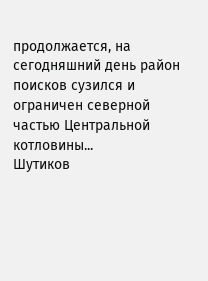продолжается, на сегодняшний день район поисков сузился и ограничен северной частью Центральной котловины...
Шутиков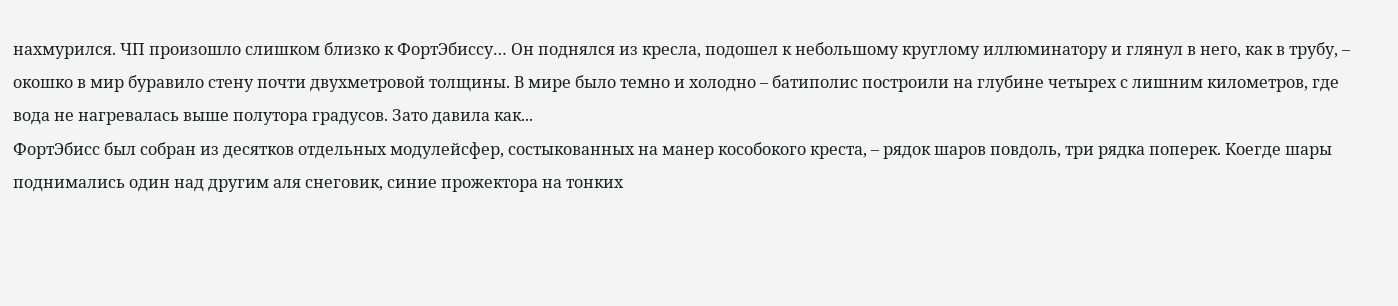нахмурился. ЧП произошло слишком близко к ФортЭбиссу… Он поднялся из кресла, подошел к небольшому круглому иллюминатору и глянул в него, как в трубу, – окошко в мир буравило стену почти двухметровой толщины. В мире было темно и холодно – батиполис построили на глубине четырех с лишним километров, где вода не нагревалась выше полутора градусов. Зато давила как...
ФортЭбисс был собран из десятков отдельных модулейсфер, состыкованных на манер кособокого креста, – рядок шаров повдоль, три рядка поперек. Коегде шары поднимались один над другим аля снеговик, синие прожектора на тонких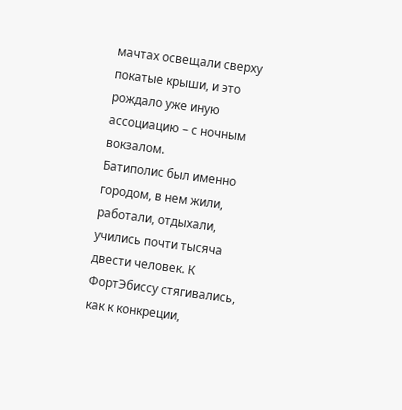мачтах освещали сверху покатые крыши, и это рождало уже иную ассоциацию – с ночным вокзалом.
Батиполис был именно городом, в нем жили, работали, отдыхали, учились почти тысяча двести человек. К ФортЭбиссу стягивались, как к конкреции,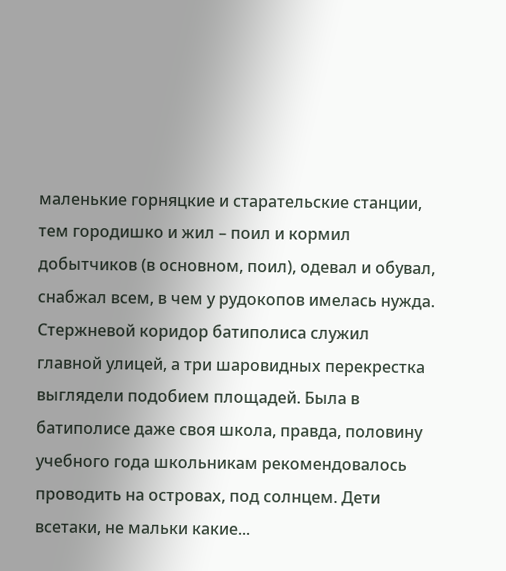маленькие горняцкие и старательские станции, тем городишко и жил – поил и кормил добытчиков (в основном, поил), одевал и обувал, снабжал всем, в чем у рудокопов имелась нужда.
Стержневой коридор батиполиса служил главной улицей, а три шаровидных перекрестка выглядели подобием площадей. Была в батиполисе даже своя школа, правда, половину учебного года школьникам рекомендовалось проводить на островах, под солнцем. Дети всетаки, не мальки какие...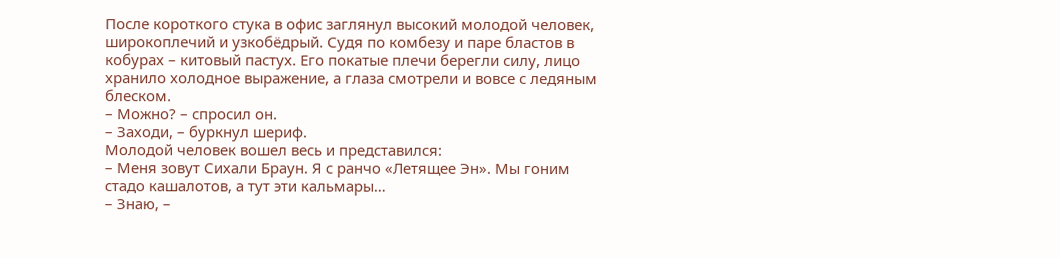После короткого стука в офис заглянул высокий молодой человек, широкоплечий и узкобёдрый. Судя по комбезу и паре бластов в кобурах – китовый пастух. Его покатые плечи берегли силу, лицо хранило холодное выражение, а глаза смотрели и вовсе с ледяным блеском.
– Можно? – спросил он.
– Заходи, – буркнул шериф.
Молодой человек вошел весь и представился:
– Меня зовут Сихали Браун. Я с ранчо «Летящее Эн». Мы гоним стадо кашалотов, а тут эти кальмары…
– Знаю, –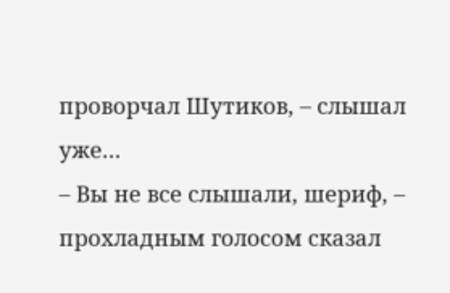проворчал Шутиков, – слышал уже…
– Вы не все слышали, шериф, – прохладным голосом сказал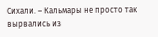Сихали. – Кальмары не просто так вырвались из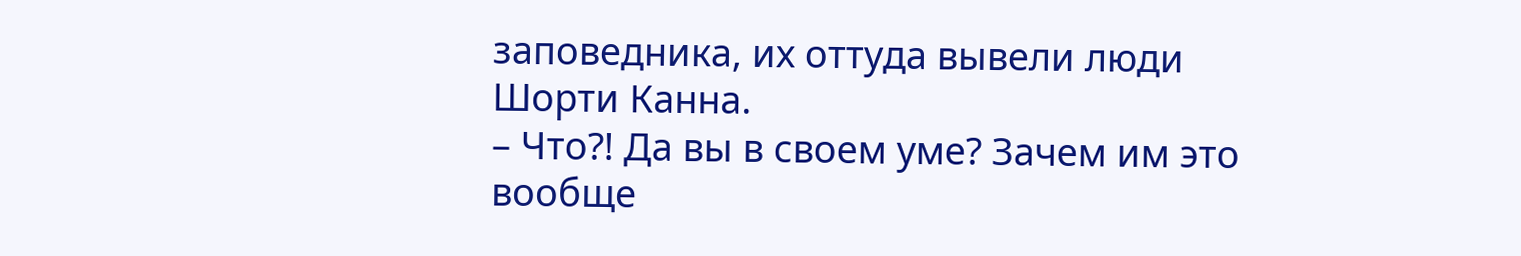заповедника, их оттуда вывели люди Шорти Канна.
– Что?! Да вы в своем уме? Зачем им это вообще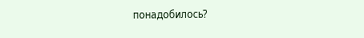понадобилось?